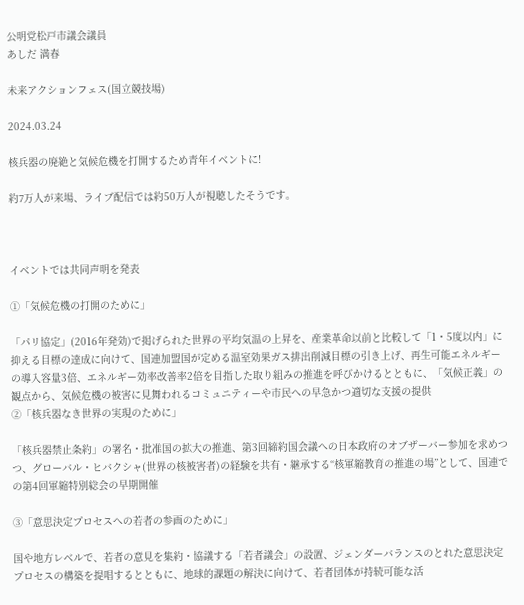公明党松戸市議会議員
あしだ 満春

未来アクションフェス(国立競技場)

2024.03.24

核兵器の廃絶と気候危機を打開するため青年イベントに!

約7万人が来場、ライブ配信では約50万人が視聴したそうです。



イベントでは共同声明を発表

①「気候危機の打開のために」

「パリ協定」(2016年発効)で掲げられた世界の平均気温の上昇を、産業革命以前と比較して「1・5度以内」に抑える目標の達成に向けて、国連加盟国が定める温室効果ガス排出削減目標の引き上げ、再生可能エネルギーの導入容量3倍、エネルギー効率改善率2倍を目指した取り組みの推進を呼びかけるとともに、「気候正義」の観点から、気候危機の被害に見舞われるコミュニティーや市民への早急かつ適切な支援の提供
②「核兵器なき世界の実現のために」

「核兵器禁止条約」の署名・批准国の拡大の推進、第3回締約国会議への日本政府のオブザーバー参加を求めつつ、グローバル・ヒバクシャ(世界の核被害者)の経験を共有・継承する“核軍縮教育の推進の場”として、国連での第4回軍縮特別総会の早期開催

③「意思決定プロセスへの若者の参画のために」

国や地方レベルで、若者の意見を集約・協議する「若者議会」の設置、ジェンダーバランスのとれた意思決定プロセスの構築を提唱するとともに、地球的課題の解決に向けて、若者団体が持続可能な活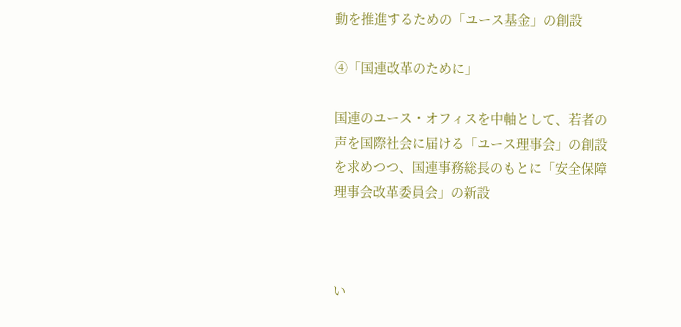動を推進するための「ユース基金」の創設

④「国連改革のために」

国連のユース・オフィスを中軸として、若者の声を国際社会に届ける「ユース理事会」の創設を求めつつ、国連事務総長のもとに「安全保障理事会改革委員会」の新設



い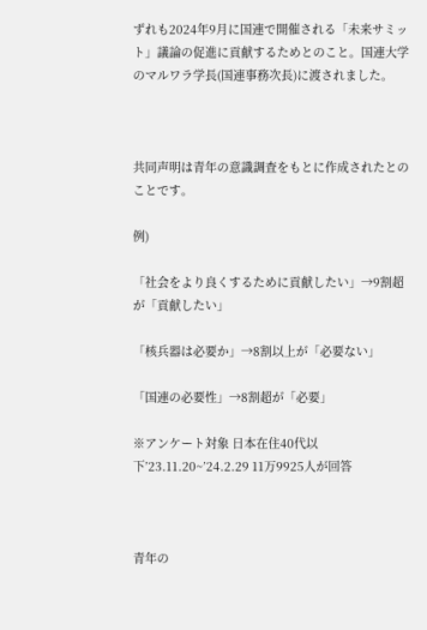ずれも2024年9月に国連で開催される「未来サミット」議論の促進に貢献するためとのこと。国連大学のマルワラ学長(国連事務次長)に渡されました。



共同声明は青年の意識調査をもとに作成されたとのことです。

例)

「社会をより良くするために貢献したい」→9割超が「貢献したい」

「核兵器は必要か」→8割以上が「必要ない」

「国連の必要性」→8割超が「必要」

※アンケート対象 日本在住40代以下’23.11.20~’24.2.29 11万9925人が回答



青年の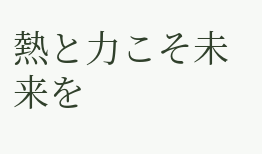熱と力こそ未来を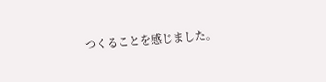つくることを感じました。